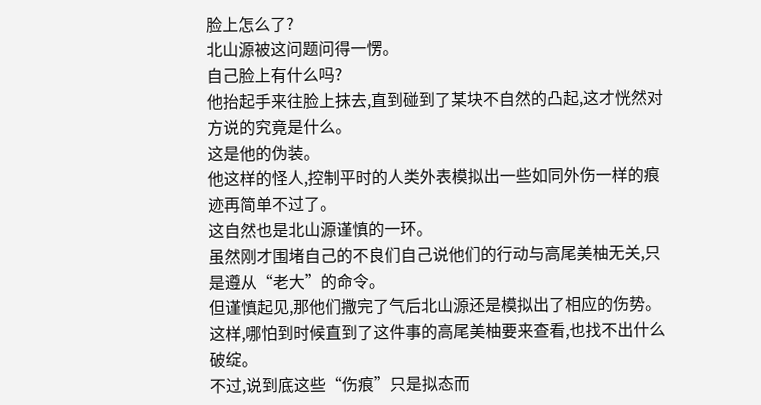脸上怎么了?
北山源被这问题问得一愣。
自己脸上有什么吗?
他抬起手来往脸上抹去,直到碰到了某块不自然的凸起,这才恍然对方说的究竟是什么。
这是他的伪装。
他这样的怪人,控制平时的人类外表模拟出一些如同外伤一样的痕迹再简单不过了。
这自然也是北山源谨慎的一环。
虽然刚才围堵自己的不良们自己说他们的行动与高尾美柚无关,只是遵从“老大”的命令。
但谨慎起见,那他们撒完了气后北山源还是模拟出了相应的伤势。
这样,哪怕到时候直到了这件事的高尾美柚要来查看,也找不出什么破绽。
不过,说到底这些“伤痕”只是拟态而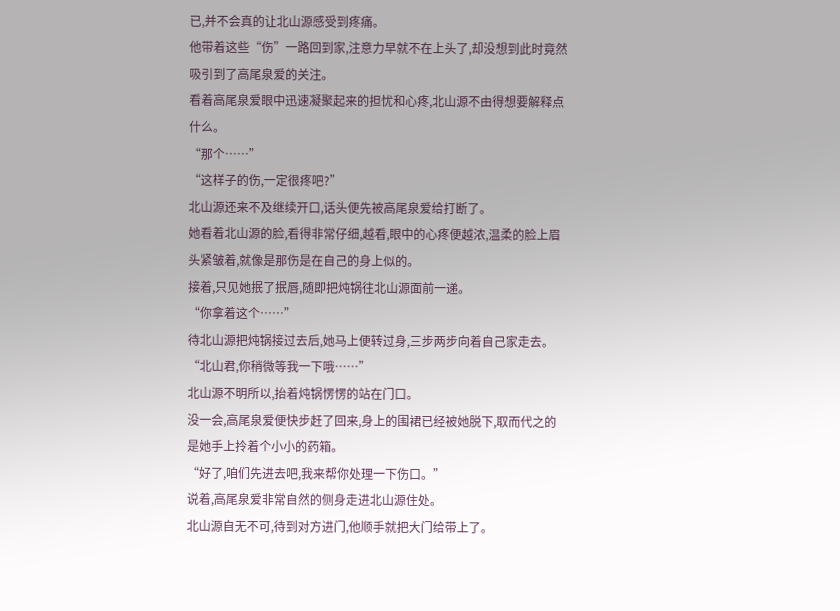已,并不会真的让北山源感受到疼痛。
他带着这些“伤”一路回到家,注意力早就不在上头了,却没想到此时竟然吸引到了高尾泉爱的关注。
看着高尾泉爱眼中迅速凝聚起来的担忧和心疼,北山源不由得想要解释点什么。
“那个……”
“这样子的伤,一定很疼吧?”
北山源还来不及继续开口,话头便先被高尾泉爱给打断了。
她看着北山源的脸,看得非常仔细,越看,眼中的心疼便越浓,温柔的脸上眉头紧皱着,就像是那伤是在自己的身上似的。
接着,只见她抿了抿唇,随即把炖锅往北山源面前一递。
“你拿着这个……”
待北山源把炖锅接过去后,她马上便转过身,三步两步向着自己家走去。
“北山君,你稍微等我一下哦……”
北山源不明所以,抬着炖锅愣愣的站在门口。
没一会,高尾泉爱便快步赶了回来,身上的围裙已经被她脱下,取而代之的是她手上拎着个小小的药箱。
“好了,咱们先进去吧,我来帮你处理一下伤口。”
说着,高尾泉爱非常自然的侧身走进北山源住处。
北山源自无不可,待到对方进门,他顺手就把大门给带上了。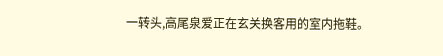一转头,高尾泉爱正在玄关换客用的室内拖鞋。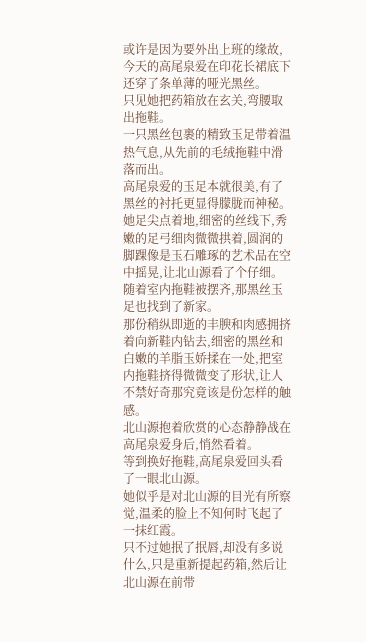或许是因为要外出上班的缘故,今天的高尾泉爱在印花长裙底下还穿了条单薄的哑光黑丝。
只见她把药箱放在玄关,弯腰取出拖鞋。
一只黑丝包裹的精致玉足带着温热气息,从先前的毛绒拖鞋中滑落而出。
高尾泉爱的玉足本就很美,有了黑丝的衬托更显得朦胧而神秘。
她足尖点着地,细密的丝线下,秀嫩的足弓细肉微微拱着,圆润的脚踝像是玉石雕琢的艺术品在空中摇晃,让北山源看了个仔细。
随着室内拖鞋被摆齐,那黑丝玉足也找到了新家。
那份稍纵即逝的丰腴和肉感拥挤着向新鞋内钻去,细密的黑丝和白嫩的羊脂玉娇揉在一处,把室内拖鞋挤得微微变了形状,让人不禁好奇那究竟该是份怎样的触感。
北山源抱着欣赏的心态静静战在高尾泉爱身后,悄然看着。
等到换好拖鞋,高尾泉爱回头看了一眼北山源。
她似乎是对北山源的目光有所察觉,温柔的脸上不知何时飞起了一抹红霞。
只不过她抿了抿唇,却没有多说什么,只是重新提起药箱,然后让北山源在前带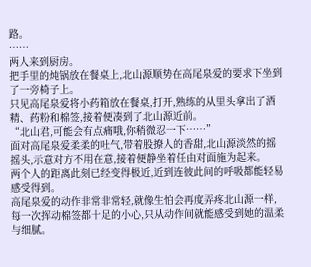路。
……
两人来到厨房。
把手里的炖锅放在餐桌上,北山源顺势在高尾泉爱的要求下坐到了一旁椅子上。
只见高尾泉爱将小药箱放在餐桌,打开,熟练的从里头拿出了酒精、药粉和棉签,接着便凑到了北山源近前。
“北山君,可能会有点痛哦,你稍微忍一下……”
面对高尾泉爱柔柔的吐气,带着股撩人的香甜,北山源淡然的摇摇头,示意对方不用在意,接着便静坐着任由对面施为起来。
两个人的距离此刻已经变得极近,近到连彼此间的呼吸都能轻易感受得到。
高尾泉爱的动作非常非常轻,就像生怕会再度弄疼北山源一样,每一次挥动棉签都十足的小心,只从动作间就能感受到她的温柔与细腻。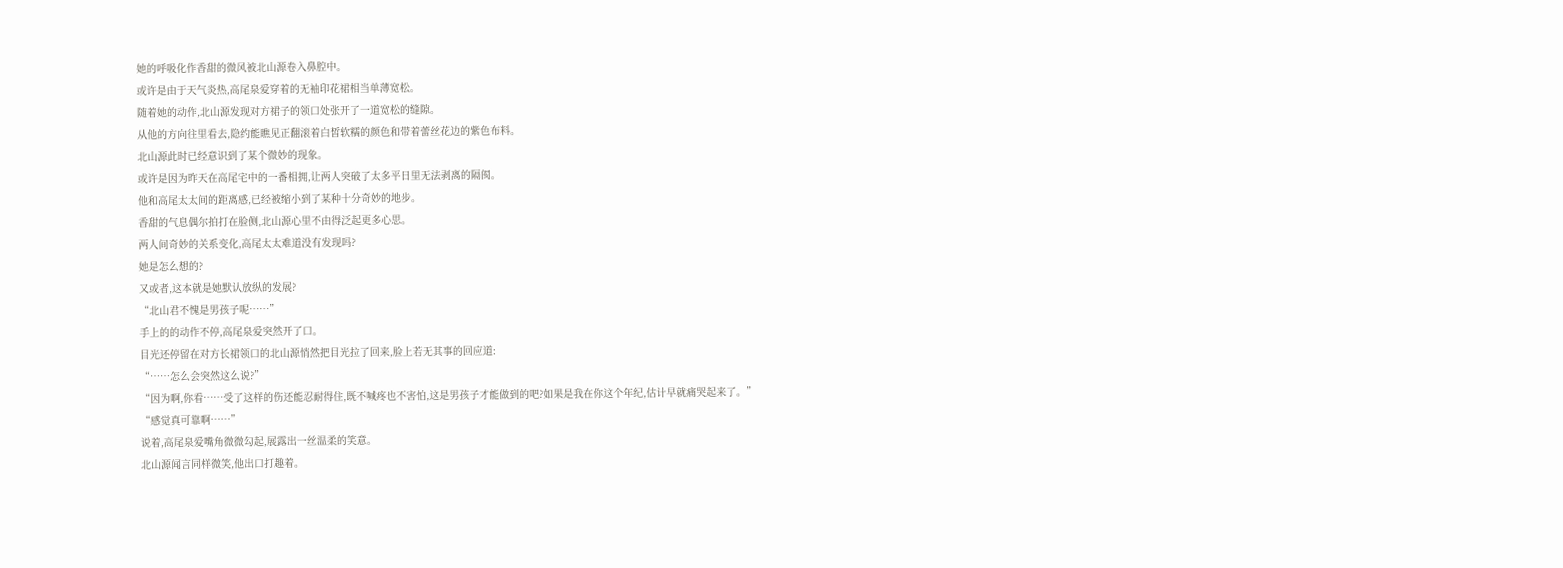她的呼吸化作香甜的微风被北山源卷入鼻腔中。
或许是由于天气炎热,高尾泉爱穿着的无袖印花裙相当单薄宽松。
随着她的动作,北山源发现对方裙子的领口处张开了一道宽松的缝隙。
从他的方向往里看去,隐约能瞧见正翻滚着白皙软糯的颜色和带着蕾丝花边的紫色布料。
北山源此时已经意识到了某个微妙的现象。
或许是因为昨天在高尾宅中的一番相拥,让两人突破了太多平日里无法剥离的隔阂。
他和高尾太太间的距离感,已经被缩小到了某种十分奇妙的地步。
香甜的气息偶尔拍打在脸侧,北山源心里不由得泛起更多心思。
两人间奇妙的关系变化,高尾太太难道没有发现吗?
她是怎么想的?
又或者,这本就是她默认放纵的发展?
“北山君不愧是男孩子呢……”
手上的的动作不停,高尾泉爱突然开了口。
目光还停留在对方长裙领口的北山源悄然把目光拉了回来,脸上若无其事的回应道:
“……怎么会突然这么说?”
“因为啊,你看……受了这样的伤还能忍耐得住,既不喊疼也不害怕,这是男孩子才能做到的吧?如果是我在你这个年纪,估计早就痛哭起来了。”
“感觉真可靠啊……”
说着,高尾泉爱嘴角微微勾起,展露出一丝温柔的笑意。
北山源闻言同样微笑,他出口打趣着。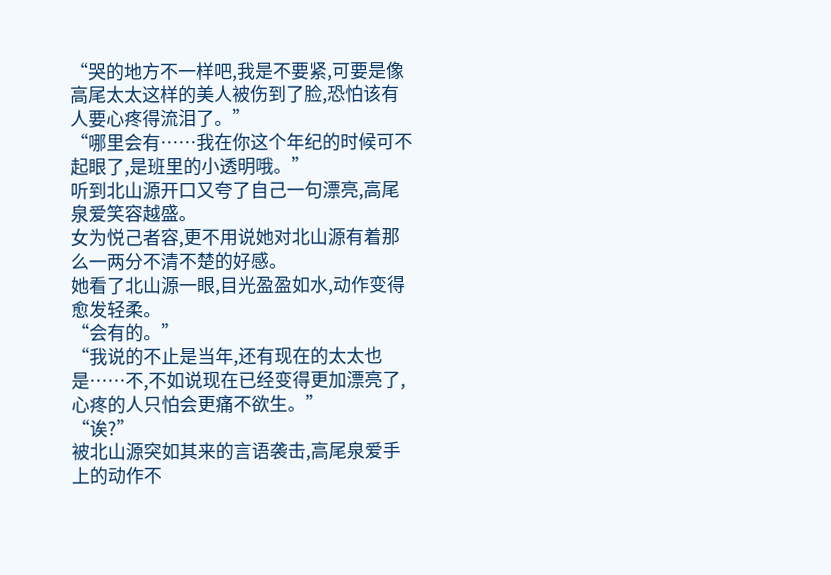“哭的地方不一样吧,我是不要紧,可要是像高尾太太这样的美人被伤到了脸,恐怕该有人要心疼得流泪了。”
“哪里会有……我在你这个年纪的时候可不起眼了,是班里的小透明哦。”
听到北山源开口又夸了自己一句漂亮,高尾泉爱笑容越盛。
女为悦己者容,更不用说她对北山源有着那么一两分不清不楚的好感。
她看了北山源一眼,目光盈盈如水,动作变得愈发轻柔。
“会有的。”
“我说的不止是当年,还有现在的太太也是……不,不如说现在已经变得更加漂亮了,心疼的人只怕会更痛不欲生。”
“诶?”
被北山源突如其来的言语袭击,高尾泉爱手上的动作不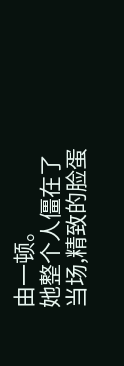由一顿。
她整个人僵在了当场,精致的脸蛋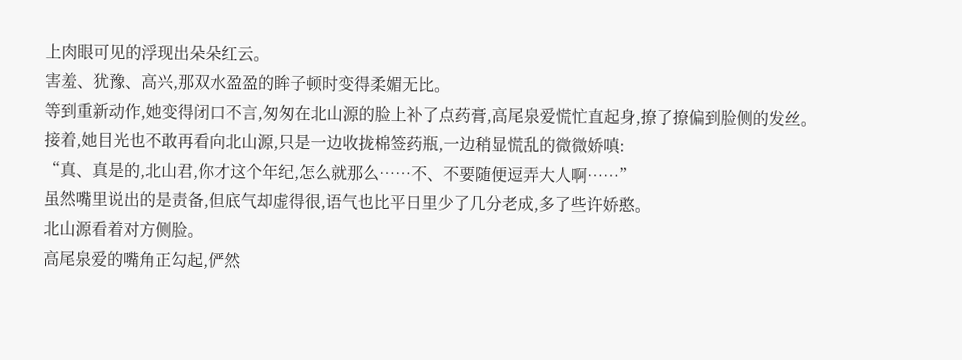上肉眼可见的浮现出朵朵红云。
害羞、犹豫、高兴,那双水盈盈的眸子顿时变得柔媚无比。
等到重新动作,她变得闭口不言,匆匆在北山源的脸上补了点药膏,高尾泉爱慌忙直起身,撩了撩偏到脸侧的发丝。
接着,她目光也不敢再看向北山源,只是一边收拢棉签药瓶,一边稍显慌乱的微微娇嗔:
“真、真是的,北山君,你才这个年纪,怎么就那么……不、不要随便逗弄大人啊……”
虽然嘴里说出的是责备,但底气却虚得很,语气也比平日里少了几分老成,多了些许娇憨。
北山源看着对方侧脸。
高尾泉爱的嘴角正勾起,俨然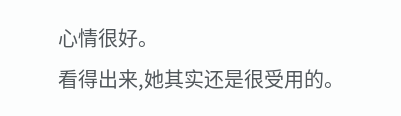心情很好。
看得出来,她其实还是很受用的。